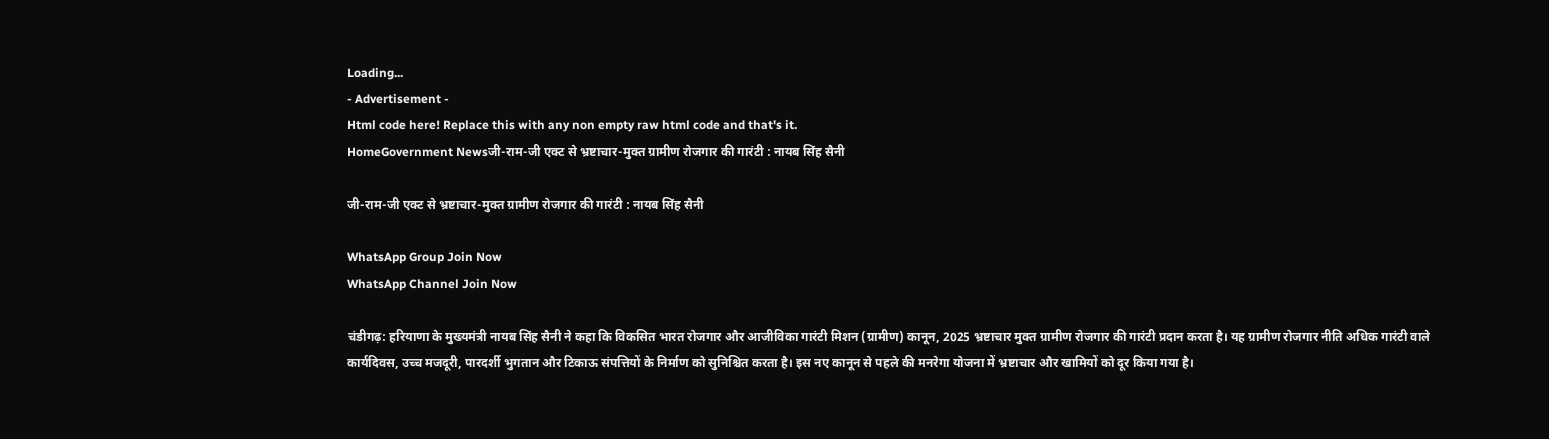Loading...
- Advertisement -
Html code here! Replace this with any non empty raw html code and that's it.
HomeGovernment Newsजी-राम-जी एक्ट से भ्रष्टाचार-मुक्त ग्रामीण रोजगार की गारंटी : नायब सिंह सैनी

जी-राम-जी एक्ट से भ्रष्टाचार-मुक्त ग्रामीण रोजगार की गारंटी : नायब सिंह सैनी

WhatsApp Group Join Now
WhatsApp Channel Join Now

चंडीगढ़: हरियाणा के मुख्यमंत्री नायब सिंह सैनी ने कहा कि विकसित भारत रोजगार और आजीविका गारंटी मिशन (ग्रामीण) कानून, 2025 भ्रष्टाचार मुक्त ग्रामीण रोजगार की गारंटी प्रदान करता है। यह ग्रामीण रोजगार नीति अधिक गारंटी वाले कार्यदिवस, उच्च मजदूरी, पारदर्शी भुगतान और टिकाऊ संपत्तियों के निर्माण को सुनिश्चित करता है। इस नए कानून से पहले की मनरेगा योजना में भ्रष्टाचार और खामियों को दूर किया गया है।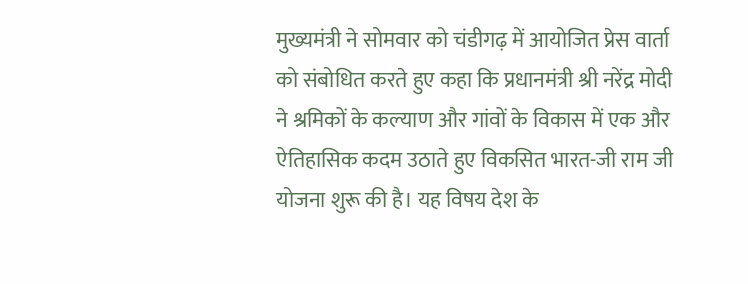मुख्यमंत्री ने सोमवार को चंडीगढ़ में आयोजित प्रेस वार्ता को संबोधित करते हुए कहा कि प्रधानमंत्री श्री नरेंद्र मोदी ने श्रमिकों के कल्याण और गांवों के विकास में एक और ऐतिहासिक कदम उठाते हुए विकसित भारत-जी राम जी योजना शुरू की है। यह विषय देश के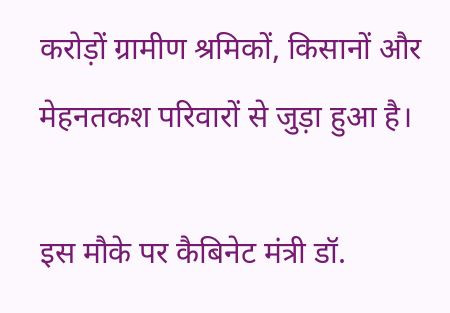करोड़ों ग्रामीण श्रमिकों, किसानों और मेहनतकश परिवारों से जुड़ा हुआ है।

इस मौके पर कैबिनेट मंत्री डॉ.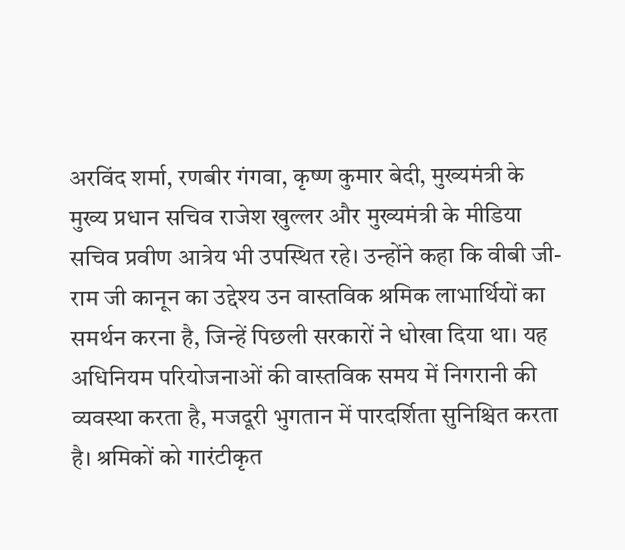अरविंद शर्मा, रणबीर गंगवा, कृष्ण कुमार बेदी, मुख्यमंत्री के मुख्य प्रधान सचिव राजेश खुल्लर और मुख्यमंत्री के मीडिया सचिव प्रवीण आत्रेय भी उपस्थित रहे। उन्होंने कहा कि वीबी जी-राम जी कानून का उद्देश्य उन वास्तविक श्रमिक लाभार्थियों का समर्थन करना है, जिन्हें पिछली सरकारों ने धोखा दिया था। यह अधिनियम परियोजनाओं की वास्तविक समय में निगरानी की व्यवस्था करता है, मजदूरी भुगतान में पारदर्शिता सुनिश्चित करता है। श्रमिकों को गारंटीकृत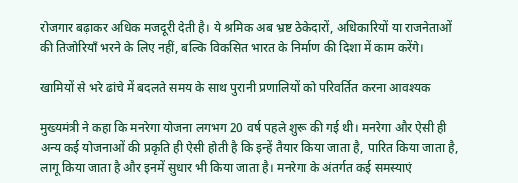रोजगार बढ़ाकर अधिक मजदूरी देती है। ये श्रमिक अब भ्रष्ट ठेकेदारों, अधिकारियों या राजनेताओं की तिजोरियाँ भरने के लिए नहीं, बल्कि विकसित भारत के निर्माण की दिशा में काम करेंगे।

खामियों से भरे ढांचे में बदलते समय के साथ पुरानी प्रणालियों को परिवर्तित करना आवश्यक

मुख्यमंत्री ने कहा कि मनरेगा योजना लगभग 20 वर्ष पहले शुरू की गई थी। मनरेगा और ऐसी ही अन्य कई योजनाओं की प्रकृति ही ऐसी होती है कि इन्हें तैयार किया जाता है, पारित किया जाता है, लागू किया जाता है और इनमें सुधार भी किया जाता है। मनरेगा के अंतर्गत कई समस्याएं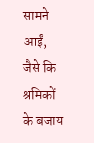सामने आईं, जैसे कि श्रमिकों के बजाय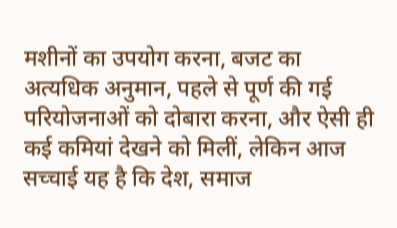मशीनों का उपयोग करना, बजट का अत्यधिक अनुमान, पहले से पूर्ण की गई परियोजनाओं को दोबारा करना, और ऐसी ही कई कमियां देखने को मिलीं, लेकिन आज सच्चाई यह है कि देश, समाज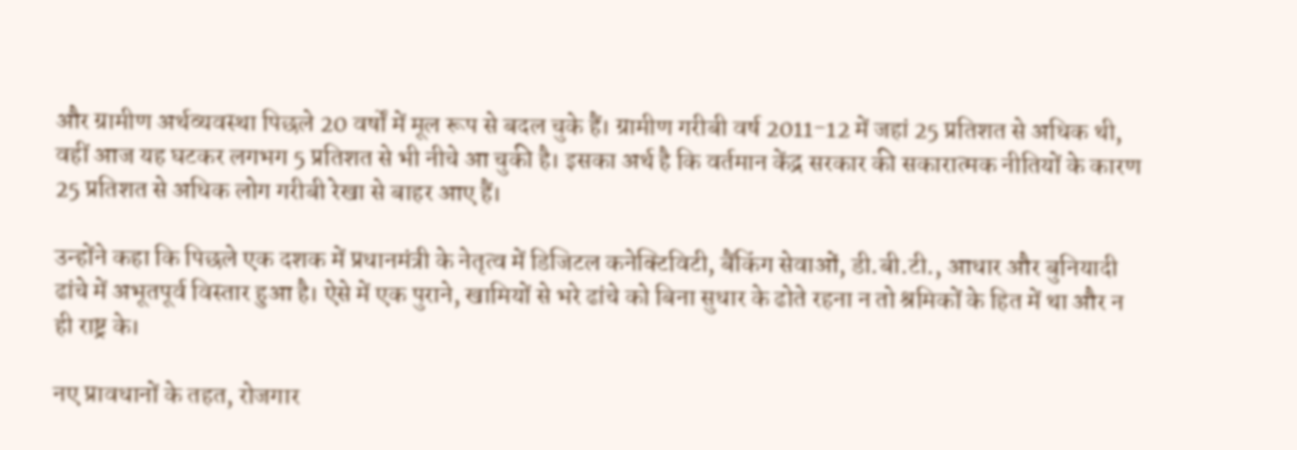और ग्रामीण अर्थव्यवस्था पिछले 20 वर्षों में मूल रूप से बदल चुके हैं। ग्रामीण गरीबी वर्ष 2011-12 में जहां 25 प्रतिशत से अधिक थी, वहीं आज यह घटकर लगभग 5 प्रतिशत से भी नीचे आ चुकी है। इसका अर्थ है कि वर्तमान केंद्र सरकार की सकारात्मक नीतियों के कारण 25 प्रतिशत से अधिक लोग गरीबी रेखा से बाहर आए हैं।

उन्होंने कहा कि पिछले एक दशक में प्रधानमंत्री के नेतृत्व में डिजिटल कनेक्टिविटी, बैंकिंग सेवाओं, डी.बी.टी., आधार और बुनियादी ढांचे में अभूतपूर्व विस्तार हुआ है। ऐसे में एक पुराने, खामियों से भरे ढांचे को बिना सुधार के ढोते रहना न तो श्रमिकों के हित में था और न ही राष्ट्र के।

नए प्रावधानों के तहत, रोजगार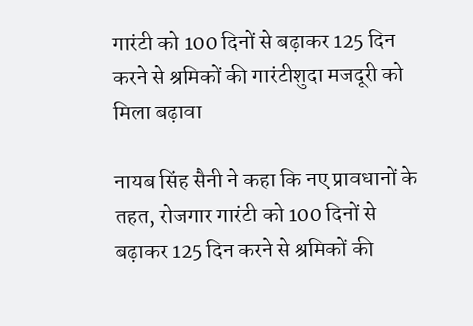गारंटी को 100 दिनों से बढ़ाकर 125 दिन करने से श्रमिकों की गारंटीशुदा मजदूरी को मिला बढ़ावा

नायब सिंह सैनी ने कहा कि नए प्रावधानों के तहत, रोजगार गारंटी को 100 दिनों से बढ़ाकर 125 दिन करने से श्रमिकों की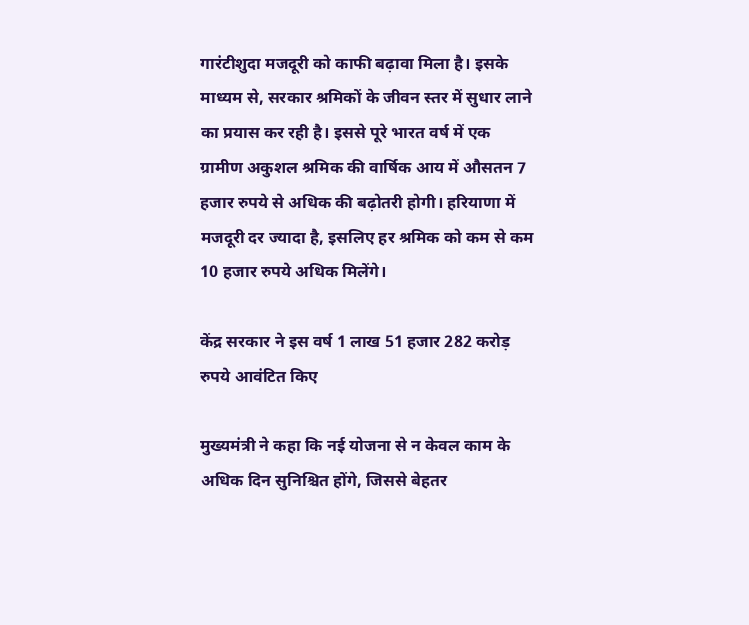गारंटीशुदा मजदूरी को काफी बढ़ावा मिला है। इसके माध्यम से, सरकार श्रमिकों के जीवन स्तर में सुधार लाने का प्रयास कर रही है। इससे पूरे भारत वर्ष में एक ग्रामीण अकुशल श्रमिक की वार्षिक आय में औसतन 7 हजार रुपये से अधिक की बढ़ोतरी होगी। हरियाणा में मजदूरी दर ज्यादा है, इसलिए हर श्रमिक को कम से कम 10 हजार रुपये अधिक मिलेंगे।

केंद्र सरकार ने इस वर्ष 1 लाख 51 हजार 282 करोड़ रुपये आवंटित किए

मुख्यमंत्री ने कहा कि नई योजना से न केवल काम के अधिक दिन सुनिश्चित होंगे, जिससे बेहतर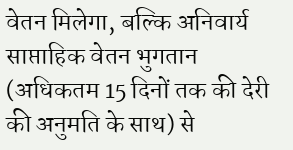वेतन मिलेगा, बल्कि अनिवार्य साप्ताहिक वेतन भुगतान (अधिकतम 15 दिनों तक की देरी की अनुमति के साथ) से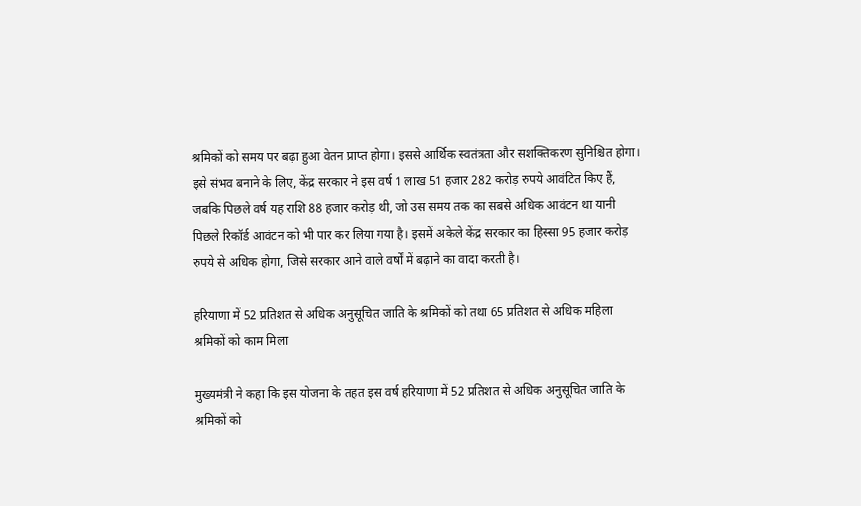श्रमिकों को समय पर बढ़ा हुआ वेतन प्राप्त होगा। इससे आर्थिक स्वतंत्रता और सशक्तिकरण सुनिश्चित होगा। इसे संभव बनाने के लिए, केंद्र सरकार ने इस वर्ष 1 लाख 51 हजार 282 करोड़ रुपये आवंटित किए हैं, जबकि पिछले वर्ष यह राशि 88 हजार करोड़ थी, जो उस समय तक का सबसे अधिक आवंटन था यानी पिछले रिकॉर्ड आवंटन को भी पार कर लिया गया है। इसमें अकेले केंद्र सरकार का हिस्सा 95 हजार करोड़ रुपये से अधिक होगा, जिसे सरकार आने वाले वर्षों में बढ़ाने का वादा करती है।

हरियाणा में 52 प्रतिशत से अधिक अनुसूचित जाति के श्रमिकों को तथा 65 प्रतिशत से अधिक महिला श्रमिकों को काम मिला

मुख्यमंत्री ने कहा कि इस योजना के तहत इस वर्ष हरियाणा में 52 प्रतिशत से अधिक अनुसूचित जाति के श्रमिकों को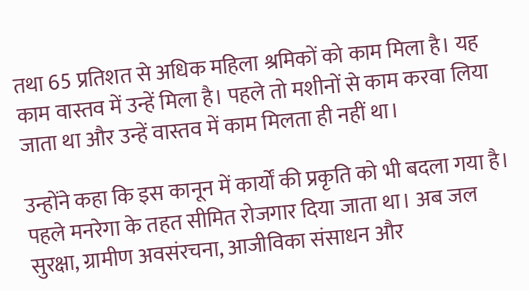तथा 65 प्रतिशत से अधिक महिला श्रमिकों को काम मिला है। यह काम वास्तव में उन्हें मिला है। पहले तो मशीनों से काम करवा लिया जाता था और उन्हें वास्तव में काम मिलता ही नहीं था।

उन्होंने कहा कि इस कानून में कार्यों की प्रकृति को भी बदला गया है। पहले मनरेगा के तहत सीमित रोजगार दिया जाता था। अब जल सुरक्षा, ग्रामीण अवसंरचना, आजीविका संसाधन और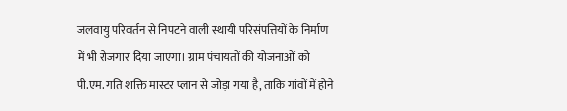जलवायु परिवर्तन से निपटने वाली स्थायी परिसंपत्तियों के निर्माण में भी रोजगार दिया जाएगा। ग्राम पंचायतों की योजनाओं को पी.एम. गति शक्ति मास्टर प्लान से जोड़ा गया है, ताकि गांवों में होने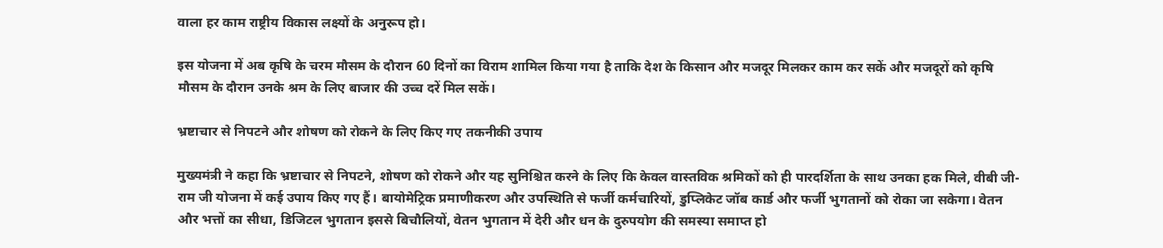वाला हर काम राष्ट्रीय विकास लक्ष्यों के अनुरूप हो।

इस योजना में अब कृषि के चरम मौसम के दौरान 60 दिनों का विराम शामिल किया गया है ताकि देश के किसान और मजदूर मिलकर काम कर सकें और मजदूरों को कृषि मौसम के दौरान उनके श्रम के लिए बाजार की उच्च दरें मिल सकें।

भ्रष्टाचार से निपटने और शोषण को रोकने के लिए किए गए तकनीकी उपाय

मुख्यमंत्री ने कहा कि भ्रष्टाचार से निपटने, शोषण को रोकने और यह सुनिश्चित करने के लिए कि केवल वास्तविक श्रमिकों को ही पारदर्शिता के साथ उनका हक मिले, वीबी जी- राम जी योजना में कई उपाय किए गए हैं। बायोमेट्रिक प्रमाणीकरण और उपस्थिति से फर्जी कर्मचारियों, डुप्लिकेट जॉब कार्ड और फर्जी भुगतानों को रोका जा सकेगा। वेतन और भत्तों का सीधा, डिजिटल भुगतान इससे बिचौलियों, वेतन भुगतान में देरी और धन के दुरुपयोग की समस्या समाप्त हो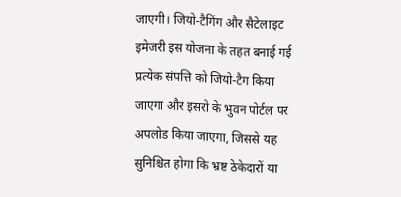जाएगी। जियो-टैगिंग और सैटेलाइट इमेजरी इस योजना के तहत बनाई गई प्रत्येक संपत्ति को जियो-टैग किया जाएगा और इसरो के भुवन पोर्टल पर अपलोड किया जाएगा, जिससे यह सुनिश्चित होगा कि भ्रष्ट ठेकेदारों या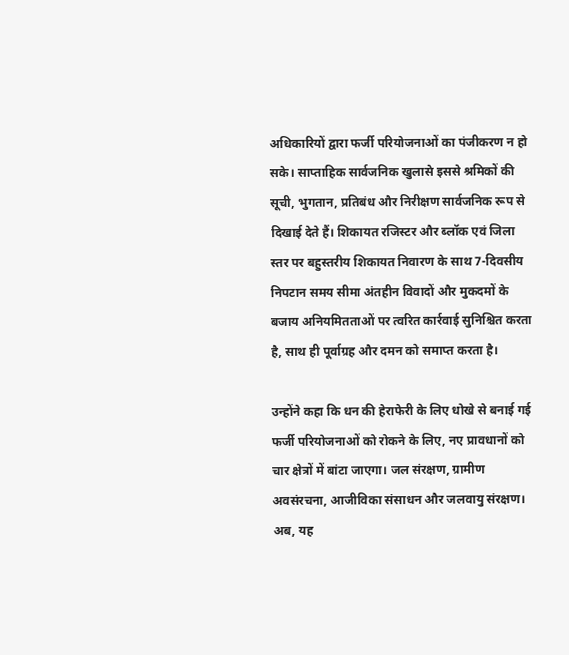अधिकारियों द्वारा फर्जी परियोजनाओं का पंजीकरण न हो सके। साप्ताहिक सार्वजनिक खुलासे इससे श्रमिकों की सूची, भुगतान, प्रतिबंध और निरीक्षण सार्वजनिक रूप से दिखाई देते हैं। शिकायत रजिस्टर और ब्लॉक एवं जिला स्तर पर बहुस्तरीय शिकायत निवारण के साथ 7-दिवसीय निपटान समय सीमा अंतहीन विवादों और मुकदमों के बजाय अनियमितताओं पर त्वरित कार्रवाई सुनिश्चित करता है, साथ ही पूर्वाग्रह और दमन को समाप्त करता है।

उन्होंने कहा कि धन की हेराफेरी के लिए धोखे से बनाई गई फर्जी परियोजनाओं को रोकने के लिए, नए प्रावधानों को चार क्षेत्रों में बांटा जाएगा। जल संरक्षण, ग्रामीण अवसंरचना, आजीविका संसाधन और जलवायु संरक्षण। अब, यह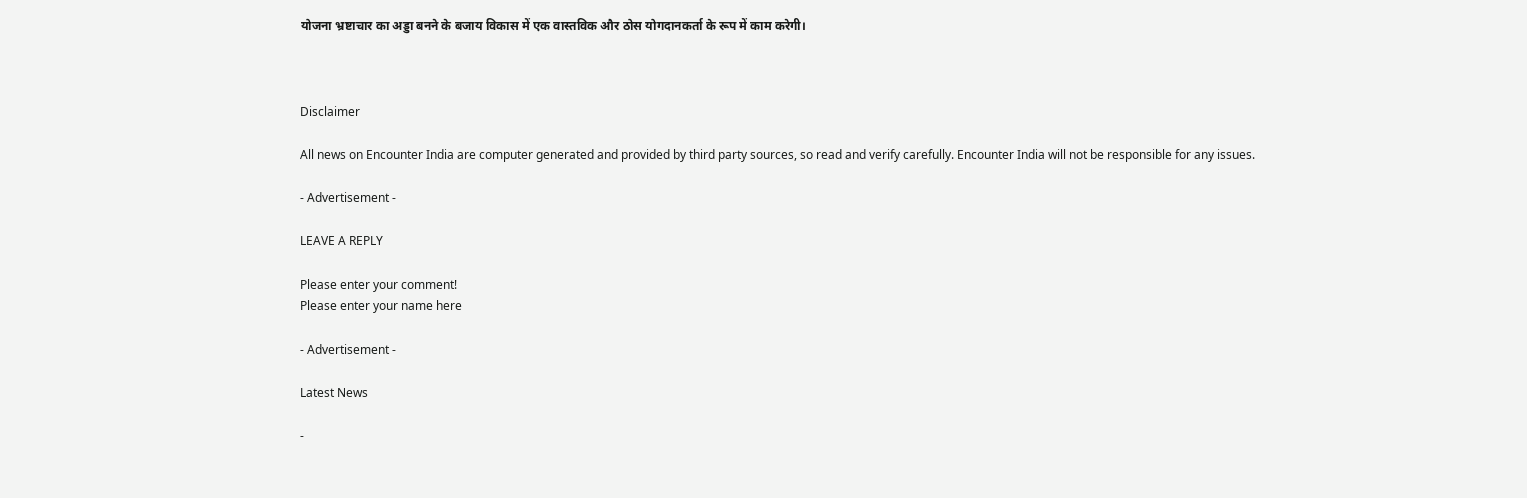योजना भ्रष्टाचार का अड्डा बनने के बजाय विकास में एक वास्तविक और ठोस योगदानकर्ता के रूप में काम करेगी।



Disclaimer

All news on Encounter India are computer generated and provided by third party sources, so read and verify carefully. Encounter India will not be responsible for any issues.

- Advertisement -

LEAVE A REPLY

Please enter your comment!
Please enter your name here

- Advertisement -

Latest News

-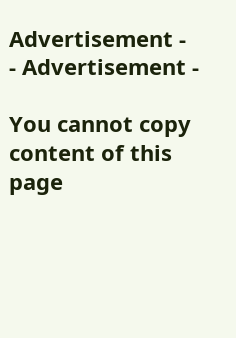Advertisement -
- Advertisement -

You cannot copy content of this page